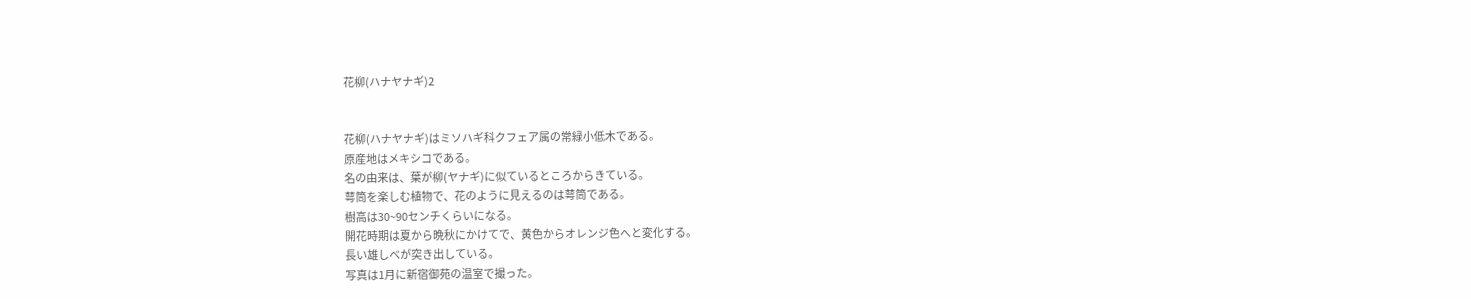花柳(ハナヤナギ)2


花柳(ハナヤナギ)はミソハギ科クフェア属の常緑小低木である。
原産地はメキシコである。
名の由来は、葉が柳(ヤナギ)に似ているところからきている。
萼筒を楽しむ植物で、花のように見えるのは萼筒である。
樹高は30~90センチくらいになる。
開花時期は夏から晩秋にかけてで、黄色からオレンジ色へと変化する。
長い雄しべが突き出している。
写真は1月に新宿御苑の温室で撮った。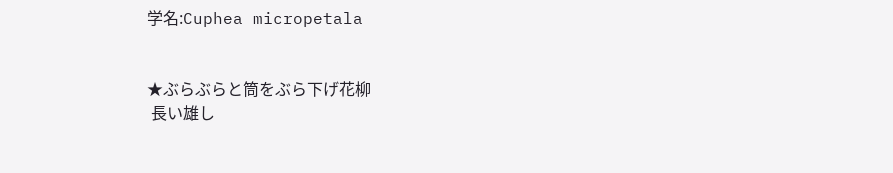学名:Cuphea micropetala


★ぶらぶらと筒をぶら下げ花柳
 長い雄し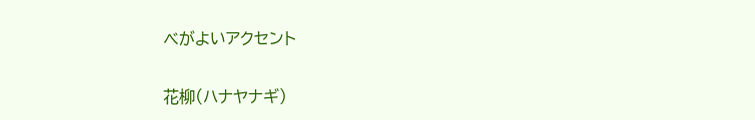べがよいアクセント


花柳(ハナヤナギ)